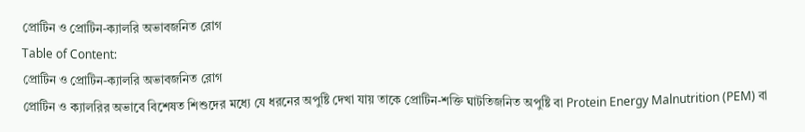প্রোটিন ও প্রোটিন-ক্যালরি অভাবজনিত রোগ
Table of Content:
প্রোটিন ও প্রোটিন-ক্যালরি অভাবজনিত রোগ
প্রোটিন ও ক্যালরির অভাবে বিশেষত শিশুদের মধ্যে যে ধরনের অপুষ্টি দেখা যায় তাকে প্রোটিন-শক্তি ঘাটতিজনিত অপুষ্টি বা Protein Energy Malnutrition (PEM) বা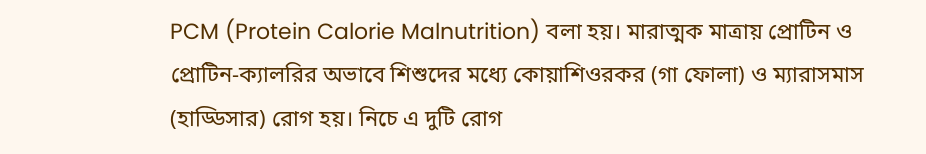PCM (Protein Calorie Malnutrition) বলা হয়। মারাত্মক মাত্রায় প্রোটিন ও প্রোটিন-ক্যালরির অভাবে শিশুদের মধ্যে কোয়াশিওরকর (গা ফোলা) ও ম্যারাসমাস (হাড্ডিসার) রোগ হয়। নিচে এ দুটি রোগ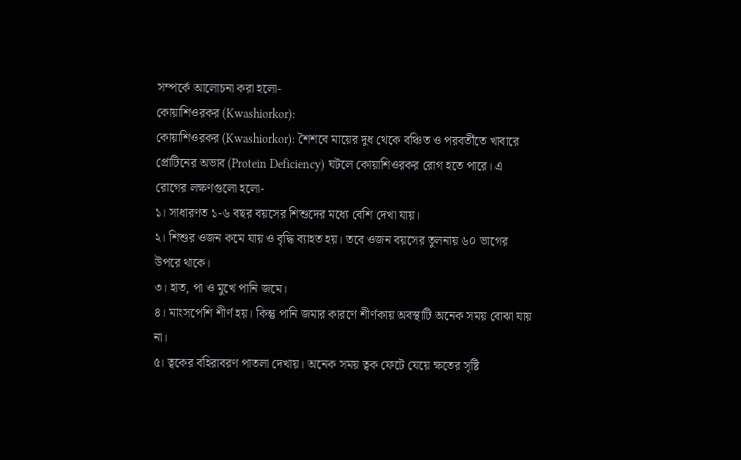সম্পর্কে আলোচনা করা হলো-
কোয়াশিওরকর (Kwashiorkor):
কোয়াশিওরকর (Kwashiorkor): শৈশবে মায়ের দুধ থেকে বঞ্চিত ও পরবর্তীতে খাবারে প্রোটিনের অভাব (Protein Deficiency) ঘটলে কোয়াশিওরকর রোগ হতে পারে। এ রোগের লক্ষণগুলো হলো-
১। সাধারণত ১-৬ বছর বয়সের শিশুদের মধ্যে বেশি দেখা যায়।
২। শিশুর ওজন কমে যায় ও বৃদ্ধি ব্যাহত হয়। তবে ওজন বয়সের তুলনায় ৬০ ভাগের উপরে থাকে।
৩। হাত, পা ও মুখে পানি জমে।
৪। মাংসপেশি শীর্ণ হয়। কিন্তু পানি জমার কারণে শীর্ণকায় অবস্থাটি অনেক সময় বোঝা যায় না।
৫। ত্বকের বহিরাবরণ পাতলা দেখায়। অনেক সময় ত্বক ফেটে যেয়ে ক্ষতের সৃষ্টি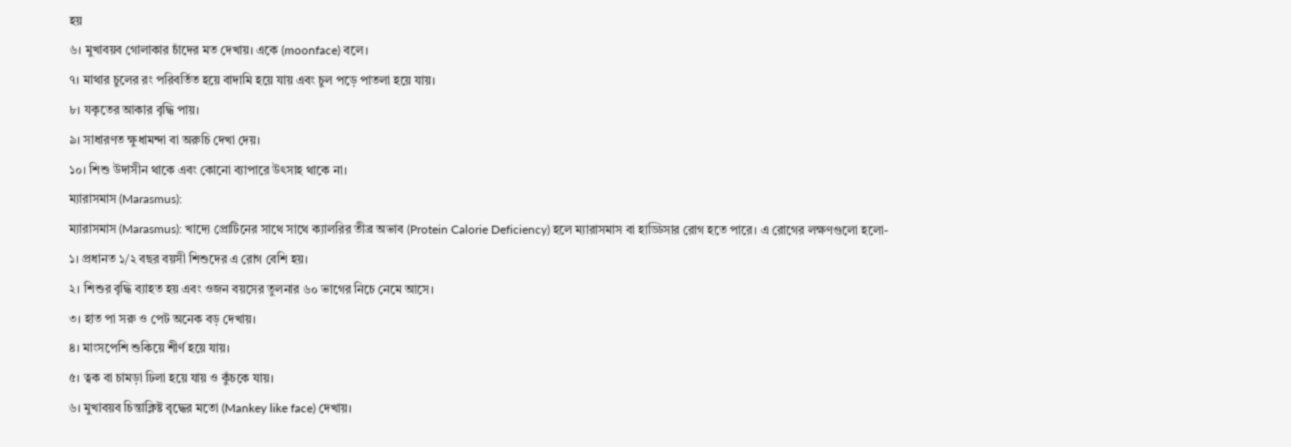হয়
৬। মুখাবয়ব গোলাকার চাঁদের মত দেখায়। একে (moonface) বলে।
৭। মাথার চুলের রং পরিবর্তিত হয়ে বাদামি হয়ে যায় এবং চুল পড়ে পাতলা হয়ে যায়।
৮। যকৃতের আকার বৃদ্ধি পায়।
৯। সাধারণত ক্ষুধামন্দা বা অরুচি দেখা দেয়।
১০। শিশু উদাসীন থাকে এবং কোনো ব্যাপারে উৎসাহ থাকে না।
ম্যারাসমাস (Marasmus):
ম্যারাসমাস (Marasmus): খাদ্যে প্রোটিনের সাথে সাথে ক্যালরির তীব্র অভাব (Protein Calorie Deficiency) হলে ম্যারাসমাস বা হাড্ডিসার রোগ হতে পারে। এ রোগের লক্ষণগুলো হলো-
১। প্রধানত ১/২ বছর বয়সী শিশুদের এ রোগ বেশি হয়।
২। শিশুর বৃদ্ধি ব্যাহত হয় এবং ওজন বয়সের তুলনার ৬০ ভাগের নিচে নেমে আসে।
৩। হাত পা সরু ও পেট অনেক বড় দেখায়।
৪। মাংসপেশি শুকিয়ে শীর্ণ হয়ে যায়।
৫। ত্বক বা চামড়া ঢিলা হয়ে যায় ও কুঁচকে যায়।
৬। মুখাবয়ব চিন্তাক্লিষ্ট বৃদ্ধের মতো (Mankey like face) দেখায়।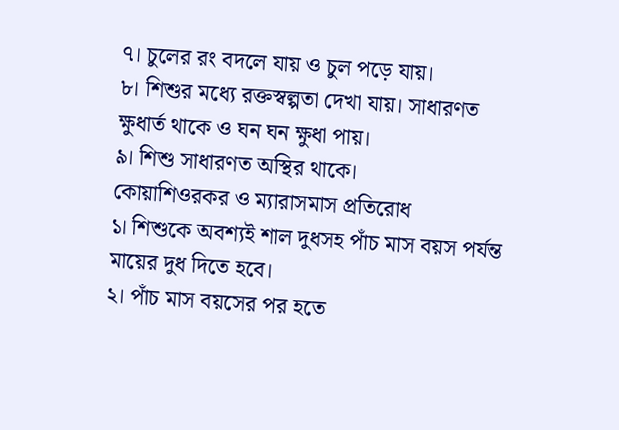৭। চুলের রং বদলে যায় ও চুল পড়ে যায়।
৮। শিশুর মধ্যে রক্তস্বল্পতা দেখা যায়। সাধারণত ক্ষুধার্ত থাকে ও ঘন ঘন ক্ষুধা পায়।
৯। শিশু সাধারণত অস্থির থাকে।
কোয়াশিওরকর ও ম্যারাসমাস প্রতিরোধ
১। শিশুকে অবশ্যই শাল দুধসহ পাঁচ মাস বয়স পর্যন্ত মায়ের দুধ দিতে হবে।
২। পাঁচ মাস বয়সের পর হতে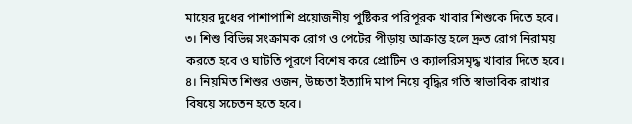মায়ের দুধের পাশাপাশি প্রয়োজনীয় পুষ্টিকর পরিপূরক খাবার শিশুকে দিতে হবে।
৩। শিশু বিভিন্ন সংক্রামক রোগ ও পেটের পীড়ায় আক্রান্ত হলে দ্রুত রোগ নিরাময় করতে হবে ও ঘাটতি পূরণে বিশেষ করে প্রোটিন ও ক্যালরিসমৃদ্ধ খাবার দিতে হবে।
৪। নিয়মিত শিশুর ওজন, উচ্চতা ইত্যাদি মাপ নিয়ে বৃদ্ধির গতি স্বাভাবিক রাখার বিষয়ে সচেতন হতে হবে।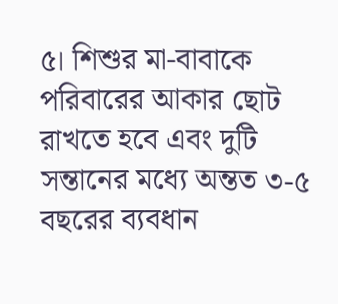৫। শিশুর মা-বাবাকে পরিবারের আকার ছোট রাখতে হবে এবং দুটি সন্তানের মধ্যে অন্তত ৩-৫ বছরের ব্যবধান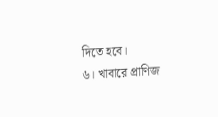দিতে হবে।
৬। খাবারে প্রাণিজ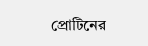প্রোটিনের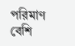পরিমাণ বেশি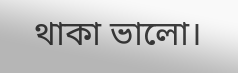থাকা ভালো।